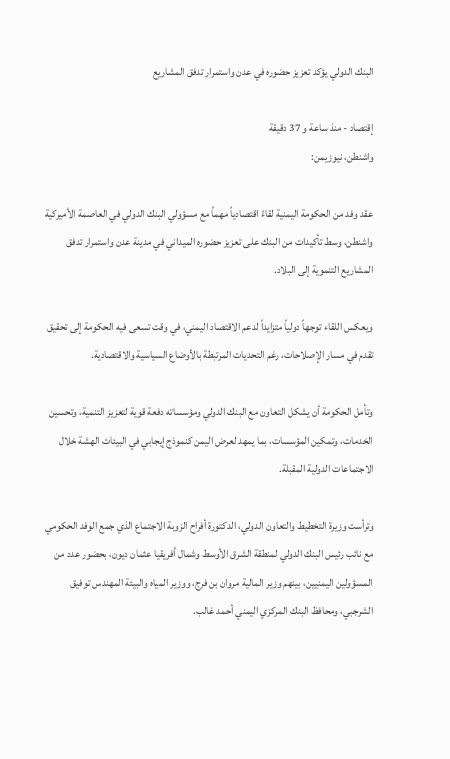البنك الدولي يؤكد تعزيز حضوره في عدن واستمرار تدفق المشاريع

إقتصاد - منذ ساعة و 37 دقيقة
واشنطن، نيوزيمن:

عقد وفد من الحكومة اليمنية لقاءً اقتصادياً مهماً مع مسؤولي البنك الدولي في العاصمة الأميركية واشنطن، وسط تأكيدات من البنك على تعزيز حضوره الميداني في مدينة عدن واستمرار تدفق المشاريع التنموية إلى البلاد.

ويعكس اللقاء توجهاً دولياً متزايداً لدعم الاقتصاد اليمني، في وقت تسعى فيه الحكومة إلى تحقيق تقدم في مسار الإصلاحات، رغم التحديات المرتبطة بالأوضاع السياسية والاقتصادية.

وتأمل الحكومة أن يشكل التعاون مع البنك الدولي ومؤسساته دفعة قوية لتعزيز التنمية، وتحسين الخدمات، وتمكين المؤسسات، بما يمهد لعرض اليمن كنموذج إيجابي في البيئات الهشة خلال الاجتماعات الدولية المقبلة.

وترأست وزيرة التخطيط والتعاون الدولي، الدكتورة أفراح الزوبة الاجتماع الذي جمع الوفد الحكومي مع نائب رئيس البنك الدولي لمنطقة الشرق الأوسط وشمال أفريقيا عثمان ديون، بحضور عدد من المسؤولين اليمنيين، بينهم وزير المالية مروان بن فرج، ووزير المياه والبيئة المهندس توفيق الشرجبي، ومحافظ البنك المركزي اليمني أحمد غالب.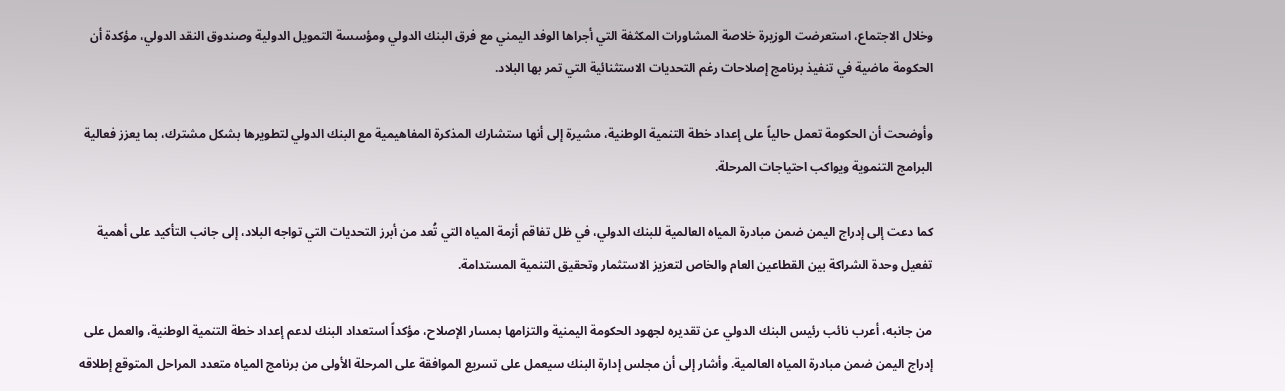وخلال الاجتماع، استعرضت الوزيرة خلاصة المشاورات المكثفة التي أجراها الوفد اليمني مع فرق البنك الدولي ومؤسسة التمويل الدولية وصندوق النقد الدولي، مؤكدة أن الحكومة ماضية في تنفيذ برنامج إصلاحات رغم التحديات الاستثنائية التي تمر بها البلاد.

وأوضحت أن الحكومة تعمل حالياً على إعداد خطة التنمية الوطنية، مشيرة إلى أنها ستشارك المذكرة المفاهيمية مع البنك الدولي لتطويرها بشكل مشترك، بما يعزز فعالية البرامج التنموية ويواكب احتياجات المرحلة.

كما دعت إلى إدراج اليمن ضمن مبادرة المياه العالمية للبنك الدولي، في ظل تفاقم أزمة المياه التي تُعد من أبرز التحديات التي تواجه البلاد، إلى جانب التأكيد على أهمية تفعيل وحدة الشراكة بين القطاعين العام والخاص لتعزيز الاستثمار وتحقيق التنمية المستدامة.

من جانبه، أعرب نائب رئيس البنك الدولي عن تقديره لجهود الحكومة اليمنية والتزامها بمسار الإصلاح، مؤكداً استعداد البنك لدعم إعداد خطة التنمية الوطنية، والعمل على إدراج اليمن ضمن مبادرة المياه العالمية. وأشار إلى أن مجلس إدارة البنك سيعمل على تسريع الموافقة على المرحلة الأولى من برنامج المياه متعدد المراحل المتوقع إطلاقه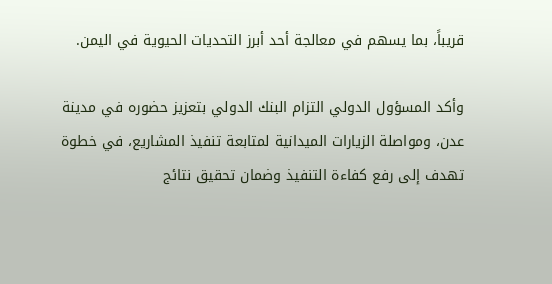قريباً، بما يسهم في معالجة أحد أبرز التحديات الحيوية في اليمن.

وأكد المسؤول الدولي التزام البنك الدولي بتعزيز حضوره في مدينة عدن، ومواصلة الزيارات الميدانية لمتابعة تنفيذ المشاريع، في خطوة تهدف إلى رفع كفاءة التنفيذ وضمان تحقيق نتائج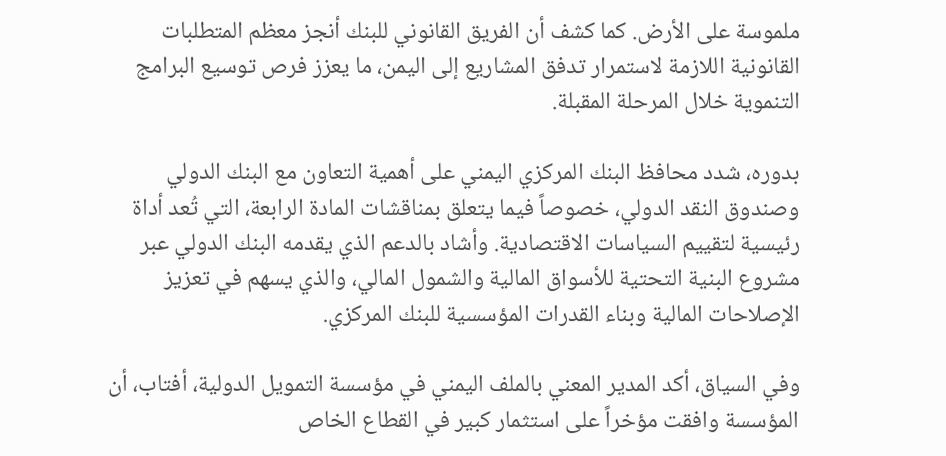ملموسة على الأرض. كما كشف أن الفريق القانوني للبنك أنجز معظم المتطلبات القانونية اللازمة لاستمرار تدفق المشاريع إلى اليمن، ما يعزز فرص توسيع البرامج التنموية خلال المرحلة المقبلة.

بدوره، شدد محافظ البنك المركزي اليمني على أهمية التعاون مع البنك الدولي وصندوق النقد الدولي، خصوصاً فيما يتعلق بمناقشات المادة الرابعة، التي تُعد أداة رئيسية لتقييم السياسات الاقتصادية. وأشاد بالدعم الذي يقدمه البنك الدولي عبر مشروع البنية التحتية للأسواق المالية والشمول المالي، والذي يسهم في تعزيز الإصلاحات المالية وبناء القدرات المؤسسية للبنك المركزي.

وفي السياق، أكد المدير المعني بالملف اليمني في مؤسسة التمويل الدولية، أفتاب، أن المؤسسة وافقت مؤخراً على استثمار كبير في القطاع الخاص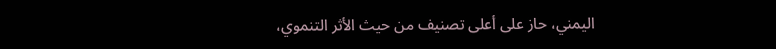اليمني، حاز على أعلى تصنيف من حيث الأثر التنموي،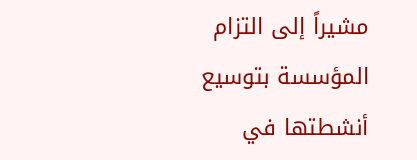مشيراً إلى التزام المؤسسة بتوسيع أنشطتها في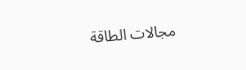مجالات الطاقة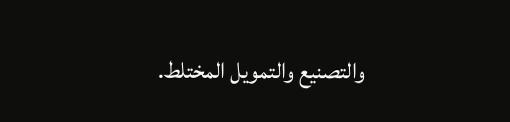والتصنيع والتمويل المختلط.